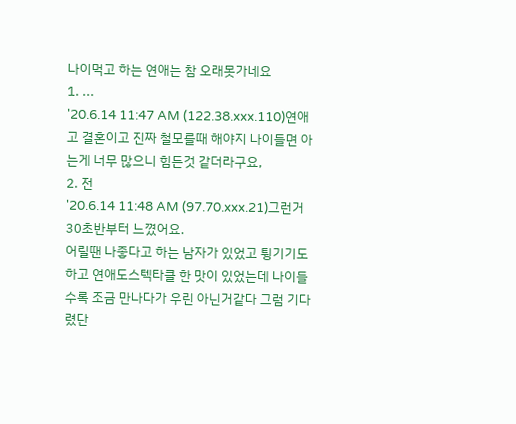나이먹고 하는 연애는 참 오래못가네요
1. ...
'20.6.14 11:47 AM (122.38.xxx.110)연애고 결혼이고 진짜 철모를때 해야지 나이들면 아는게 너무 많으니 힘든것 같더라구요,
2. 전
'20.6.14 11:48 AM (97.70.xxx.21)그런거 30초반부터 느꼈어요.
어릴땐 나좋다고 하는 남자가 있었고 튕기기도 하고 연애도스텍타클 한 맛이 있었는데 나이들수록 조금 만나다가 우린 아닌거같다 그럼 기다렸단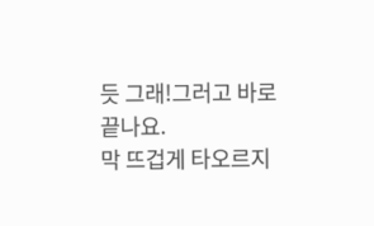듯 그래!그러고 바로 끝나요.
막 뜨겁게 타오르지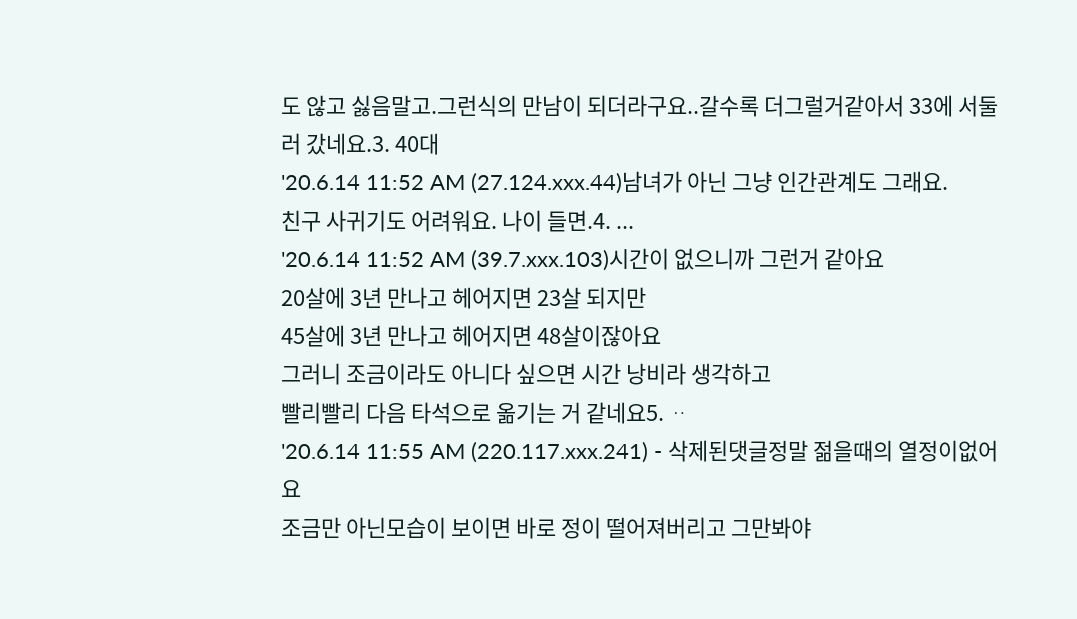도 않고 싫음말고.그런식의 만남이 되더라구요..갈수록 더그럴거같아서 33에 서둘러 갔네요.3. 40대
'20.6.14 11:52 AM (27.124.xxx.44)남녀가 아닌 그냥 인간관계도 그래요.
친구 사귀기도 어려워요. 나이 들면.4. ...
'20.6.14 11:52 AM (39.7.xxx.103)시간이 없으니까 그런거 같아요
20살에 3년 만나고 헤어지면 23살 되지만
45살에 3년 만나고 헤어지면 48살이잖아요
그러니 조금이라도 아니다 싶으면 시간 낭비라 생각하고
빨리빨리 다음 타석으로 옮기는 거 같네요5. ᆢ
'20.6.14 11:55 AM (220.117.xxx.241) - 삭제된댓글정말 젊을때의 열정이없어요
조금만 아닌모습이 보이면 바로 정이 떨어져버리고 그만봐야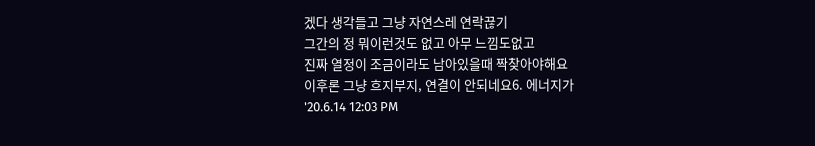겠다 생각들고 그냥 자연스레 연락끊기
그간의 정 뭐이런것도 없고 아무 느낌도없고
진짜 열정이 조금이라도 남아있을때 짝찾아야해요
이후론 그냥 흐지부지, 연결이 안되네요6. 에너지가
'20.6.14 12:03 PM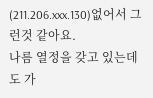(211.206.xxx.130)없어서 그런것 같아요.
나름 열정을 갖고 있는데도 가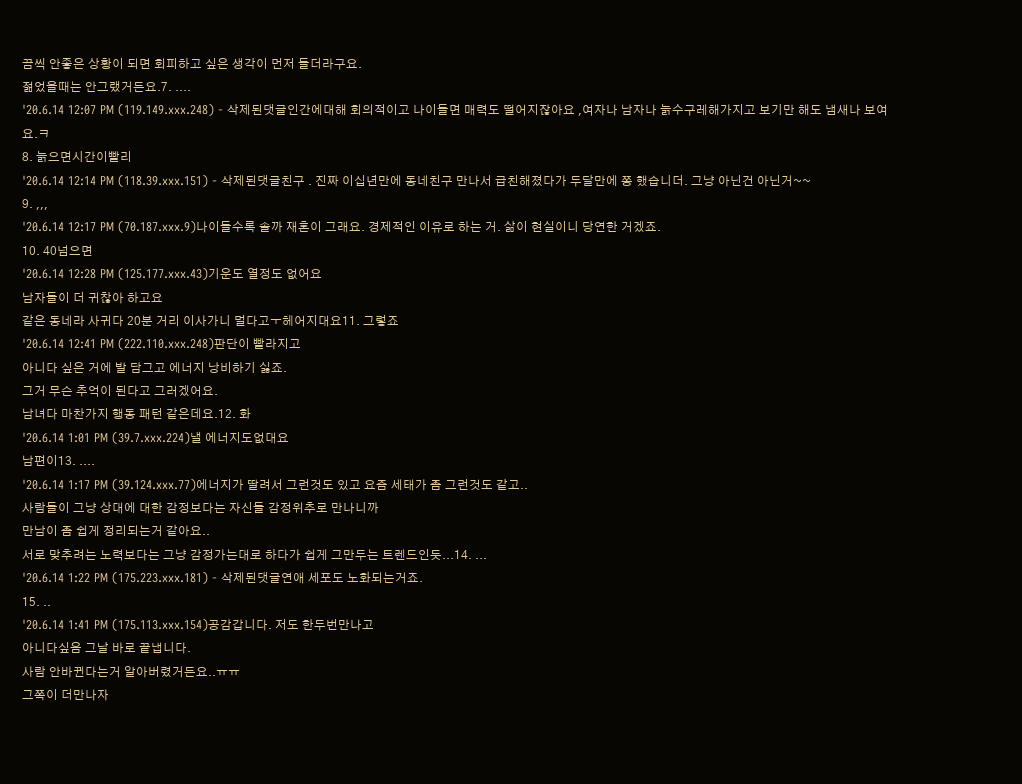끔씩 안좋은 상황이 되면 회피하고 싶은 생각이 먼저 들더라구요.
젊었을때는 안그랬거든요.7. ....
'20.6.14 12:07 PM (119.149.xxx.248) - 삭제된댓글인간에대해 회의적이고 나이들면 매력도 떨어지잖아요 ,여자나 남자나 늙수구레해가지고 보기만 해도 냄새나 보여요.ㅋ
8. 늙으면시간이빨리
'20.6.14 12:14 PM (118.39.xxx.151) - 삭제된댓글친구 . 진짜 이십년만에 동네친구 만나서 급친해졌다가 두달만에 쫑 했습니더. 그냥 아닌건 아닌거~~
9. ,,,
'20.6.14 12:17 PM (70.187.xxx.9)나이들수록 솔까 재혼이 그래요. 경제적인 이유로 하는 거. 삶이 현실이니 당연한 거겠죠.
10. 40넘으면
'20.6.14 12:28 PM (125.177.xxx.43)기운도 열정도 없어요
남자들이 더 귀찮아 하고요
같은 동네라 사귀다 20분 거리 이사가니 멀다고ㅜ헤어지대요11. 그렇죠
'20.6.14 12:41 PM (222.110.xxx.248)판단이 빨라지고
아니다 싶은 거에 발 담그고 에너지 낭비하기 싫죠.
그거 무슨 추억이 된다고 그러겠어요.
남녀다 마찬가지 행동 패턴 같은데요.12. 화
'20.6.14 1:01 PM (39.7.xxx.224)낼 에너지도없대요
남편이13. ....
'20.6.14 1:17 PM (39.124.xxx.77)에너지가 딸려서 그런것도 있고 요즘 세태가 좀 그런것도 같고..
사람들이 그냥 상대에 대한 감정보다는 자신들 감정위추로 만나니까
만남이 좀 쉽게 정리되는거 같아요..
서로 맞추려는 노력보다는 그냥 감정가는대로 하다가 쉽게 그만두는 트렌드인듯...14. ...
'20.6.14 1:22 PM (175.223.xxx.181) - 삭제된댓글연애 세포도 노화되는거죠.
15. ..
'20.6.14 1:41 PM (175.113.xxx.154)공감갑니다. 저도 한두번만나고
아니다싶음 그날 바로 끝냅니다.
사람 안바뀐다는거 알아버렸거든요..ㅠㅠ
그쪽이 더만나자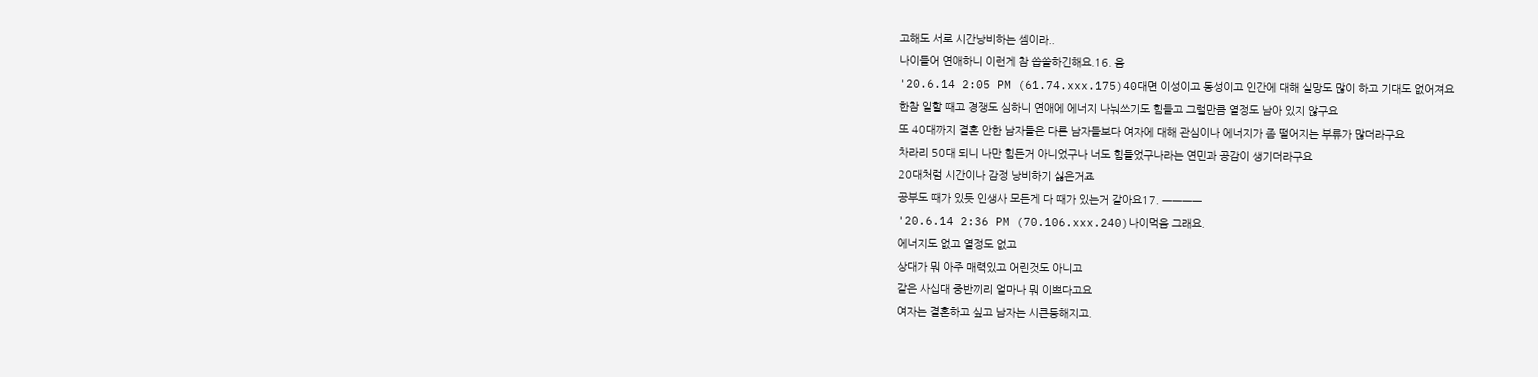고해도 서로 시간낭비하는 셈이라..
나이들어 연애하니 이런게 참 씁쓸하긴해요.16. 음
'20.6.14 2:05 PM (61.74.xxx.175)40대면 이성이고 동성이고 인간에 대해 실망도 많이 하고 기대도 없어져요
한참 일할 때고 경쟁도 심하니 연애에 에너지 나눠쓰기도 힘들고 그럴만큼 열정도 남아 있지 않구요
또 40대까지 결혼 안한 남자들은 다른 남자들보다 여자에 대해 관심이나 에너지가 좀 떨어지는 부류가 많더라구요
차라리 50대 되니 나만 힘든거 아니었구나 너도 힘들었구나라는 연민과 공감이 생기더라구요
20대처럼 시간이나 감정 낭비하기 싫은거죠
공부도 때가 있듯 인생사 모든게 다 때가 있는거 같아요17. ㅡㅡㅡㅡ
'20.6.14 2:36 PM (70.106.xxx.240)나이먹음 그래요.
에너지도 없고 열정도 없고
상대가 뭐 아주 매력있고 어린것도 아니고
같은 사십대 중반끼리 얼마나 뭐 이쁘다고요
여자는 결혼하고 싶고 남자는 시큰둥해지고.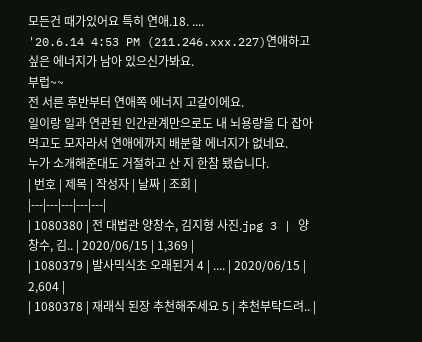모든건 때가있어요 특히 연애.18. ....
'20.6.14 4:53 PM (211.246.xxx.227)연애하고 싶은 에너지가 남아 있으신가봐요.
부럽~~
전 서른 후반부터 연애쪽 에너지 고갈이에요.
일이랑 일과 연관된 인간관계만으로도 내 뇌용량을 다 잡아먹고도 모자라서 연애에까지 배분할 에너지가 없네요.
누가 소개해준대도 거절하고 산 지 한참 됐습니다.
| 번호 | 제목 | 작성자 | 날짜 | 조회 |
|---|---|---|---|---|
| 1080380 | 전 대법관 양창수, 김지형 사진.jpg 3 | 양창수, 김.. | 2020/06/15 | 1,369 |
| 1080379 | 발사믹식초 오래된거 4 | .... | 2020/06/15 | 2,604 |
| 1080378 | 재래식 된장 추천해주세요 5 | 추천부탁드려.. |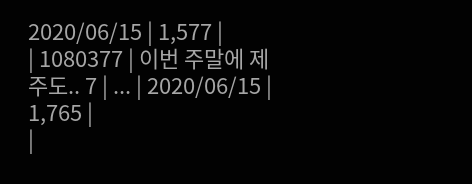2020/06/15 | 1,577 |
| 1080377 | 이번 주말에 제주도.. 7 | ... | 2020/06/15 | 1,765 |
|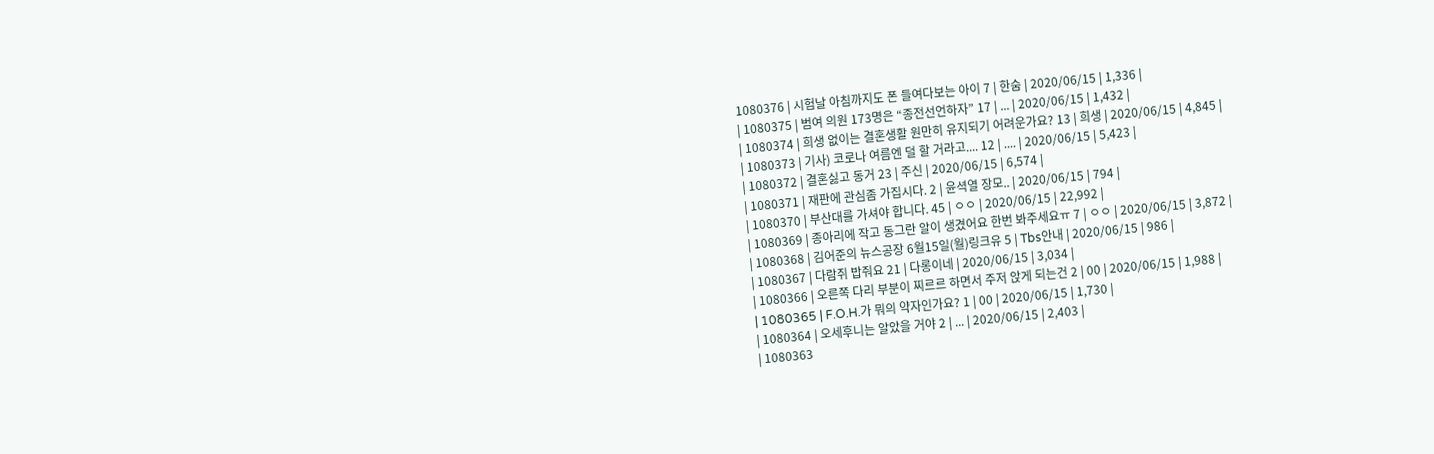1080376 | 시험날 아침까지도 폰 들여다보는 아이 7 | 한숨 | 2020/06/15 | 1,336 |
| 1080375 | 범여 의원 173명은 “종전선언하자” 17 | ... | 2020/06/15 | 1,432 |
| 1080374 | 희생 없이는 결혼생활 원만히 유지되기 어려운가요? 13 | 희생 | 2020/06/15 | 4,845 |
| 1080373 | 기사) 코로나 여름엔 덜 할 거라고.... 12 | .... | 2020/06/15 | 5,423 |
| 1080372 | 결혼싫고 동거 23 | 주신 | 2020/06/15 | 6,574 |
| 1080371 | 재판에 관심좀 가집시다. 2 | 윤셕열 장모.. | 2020/06/15 | 794 |
| 1080370 | 부산대를 가셔야 합니다. 45 | ㅇㅇ | 2020/06/15 | 22,992 |
| 1080369 | 종아리에 작고 동그란 알이 생겼어요 한번 봐주세요ㅠ 7 | ㅇㅇ | 2020/06/15 | 3,872 |
| 1080368 | 김어준의 뉴스공장 6월15일(월)링크유 5 | Tbs안내 | 2020/06/15 | 986 |
| 1080367 | 다람쥐 밥줘요 21 | 다롱이네 | 2020/06/15 | 3,034 |
| 1080366 | 오른쪽 다리 부분이 찌르르 하면서 주저 앉게 되는건 2 | 00 | 2020/06/15 | 1,988 |
| 1080365 | F.O.H.가 뭐의 약자인가요? 1 | 00 | 2020/06/15 | 1,730 |
| 1080364 | 오세후니는 알았을 거야 2 | ... | 2020/06/15 | 2,403 |
| 1080363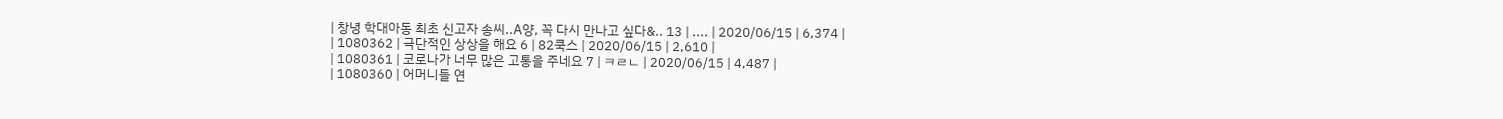| 창녕 학대아동 최초 신고자 송씨..A양, 꼭 다시 만나고 싶다&.. 13 | .... | 2020/06/15 | 6,374 |
| 1080362 | 극단적인 상상을 해요 6 | 82쿡스 | 2020/06/15 | 2,610 |
| 1080361 | 코로나가 너무 많은 고통을 주네요 7 | ㅋㄹㄴ | 2020/06/15 | 4,487 |
| 1080360 | 어머니들 연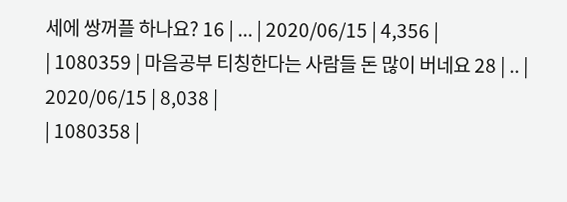세에 쌍꺼플 하나요? 16 | ... | 2020/06/15 | 4,356 |
| 1080359 | 마음공부 티칭한다는 사람들 돈 많이 버네요 28 | .. | 2020/06/15 | 8,038 |
| 1080358 |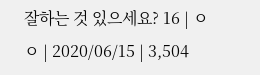잘하는 것 있으세요? 16 | ㅇㅇ | 2020/06/15 | 3,504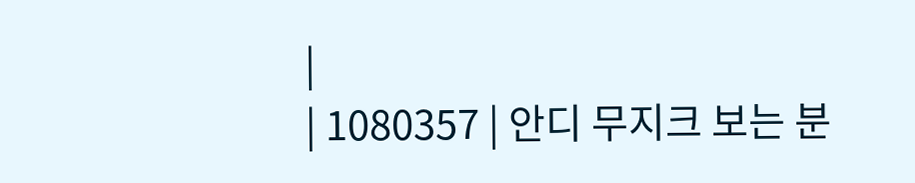|
| 1080357 | 안디 무지크 보는 분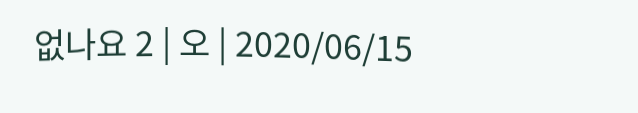없나요 2 | 오 | 2020/06/15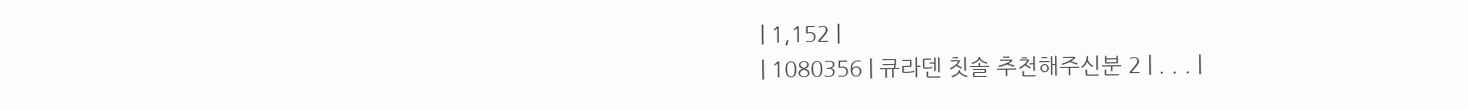| 1,152 |
| 1080356 | 큐라덴 칫솔 추천해주신분 2 | . . . |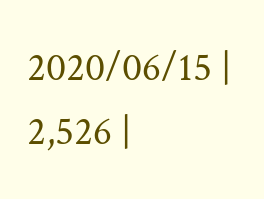2020/06/15 | 2,526 |